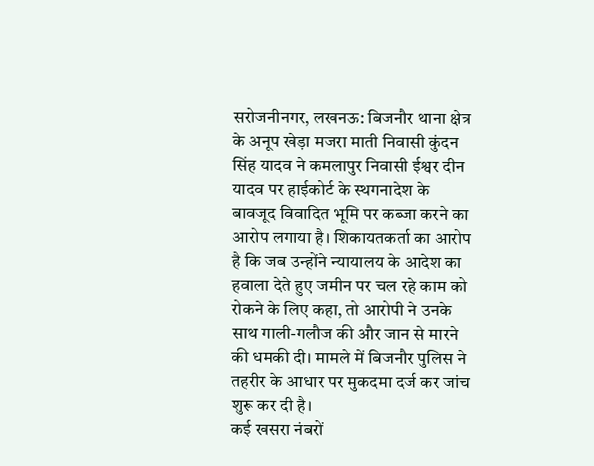सरोजनीनगर, लखनऊ: बिजनौर थाना क्षेत्र के अनूप खेड़ा मजरा माती निवासी कुंदन सिंह यादव ने कमलापुर निवासी ईश्वर दीन यादव पर हाईकोर्ट के स्थगनादेश के बावजूद विवादित भूमि पर कब्जा करने का आरोप लगाया है। शिकायतकर्ता का आरोप है कि जब उन्होंने न्यायालय के आदेश का हवाला देते हुए जमीन पर चल रहे काम को रोकने के लिए कहा, तो आरोपी ने उनके साथ गाली-गलौज की और जान से मारने की धमकी दी। मामले में बिजनौर पुलिस ने तहरीर के आधार पर मुकदमा दर्ज कर जांच शुरू कर दी है।
कई खसरा नंबरों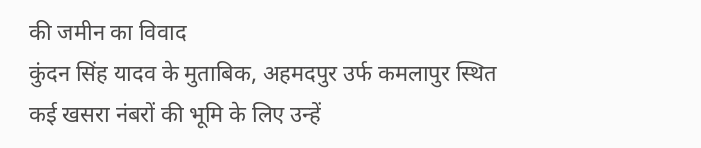की जमीन का विवाद
कुंदन सिंह यादव के मुताबिक, अहमदपुर उर्फ कमलापुर स्थित कई खसरा नंबरों की भूमि के लिए उन्हें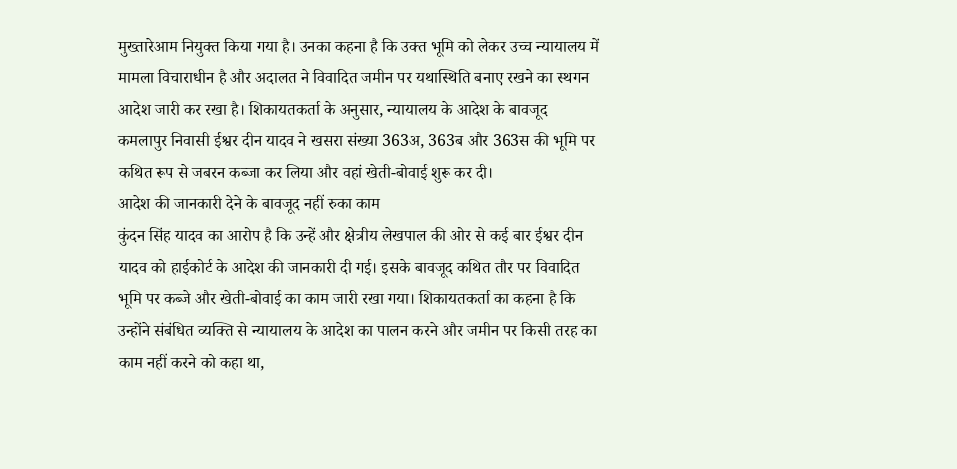मुख्तारेआम नियुक्त किया गया है। उनका कहना है कि उक्त भूमि को लेकर उच्च न्यायालय में मामला विचाराधीन है और अदालत ने विवादित जमीन पर यथास्थिति बनाए रखने का स्थगन आदेश जारी कर रखा है। शिकायतकर्ता के अनुसार, न्यायालय के आदेश के बावजूद कमलापुर निवासी ईश्वर दीन यादव ने खसरा संख्या 363अ, 363ब और 363स की भूमि पर कथित रूप से जबरन कब्जा कर लिया और वहां खेती-बोवाई शुरू कर दी।
आदेश की जानकारी देने के बावजूद नहीं रुका काम
कुंदन सिंह यादव का आरोप है कि उन्हें और क्षेत्रीय लेखपाल की ओर से कई बार ईश्वर दीन यादव को हाईकोर्ट के आदेश की जानकारी दी गई। इसके बावजूद कथित तौर पर विवादित भूमि पर कब्जे और खेती-बोवाई का काम जारी रखा गया। शिकायतकर्ता का कहना है कि उन्होंने संबंधित व्यक्ति से न्यायालय के आदेश का पालन करने और जमीन पर किसी तरह का काम नहीं करने को कहा था,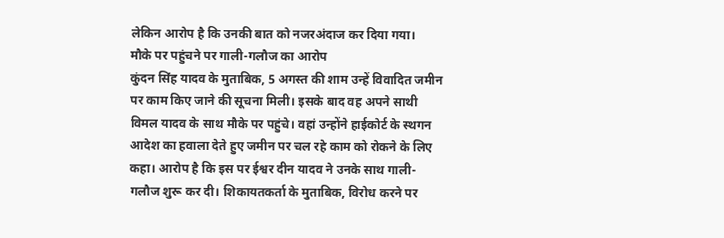लेकिन आरोप है कि उनकी बात को नजरअंदाज कर दिया गया।
मौके पर पहुंचने पर गाली-गलौज का आरोप
कुंदन सिंह यादव के मुताबिक, 5 अगस्त की शाम उन्हें विवादित जमीन पर काम किए जाने की सूचना मिली। इसके बाद वह अपने साथी विमल यादव के साथ मौके पर पहुंचे। वहां उन्होंने हाईकोर्ट के स्थगन आदेश का हवाला देते हुए जमीन पर चल रहे काम को रोकने के लिए कहा। आरोप है कि इस पर ईश्वर दीन यादव ने उनके साथ गाली-गलौज शुरू कर दी। शिकायतकर्ता के मुताबिक, विरोध करने पर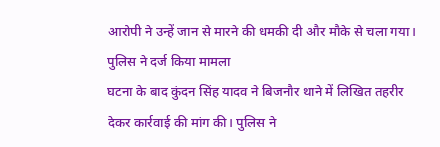आरोपी ने उन्हें जान से मारने की धमकी दी और मौके से चला गया।
पुलिस ने दर्ज किया मामला
घटना के बाद कुंदन सिंह यादव ने बिजनौर थाने में लिखित तहरीर देकर कार्रवाई की मांग की। पुलिस ने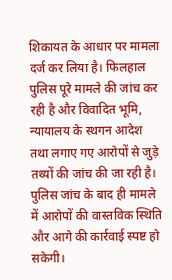शिकायत के आधार पर मामला दर्ज कर लिया है। फिलहाल पुलिस पूरे मामले की जांच कर रही है और विवादित भूमि, न्यायालय के स्थगन आदेश तथा लगाए गए आरोपों से जुड़े तथ्यों की जांच की जा रही है। पुलिस जांच के बाद ही मामले में आरोपों की वास्तविक स्थिति और आगे की कार्रवाई स्पष्ट हो सकेगी।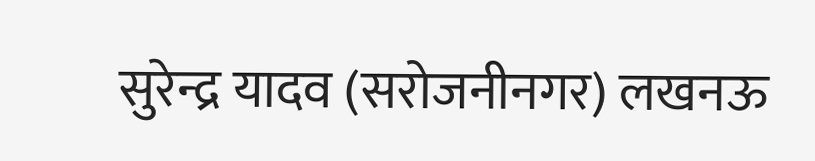सुरेन्द्र यादव (सरोजनीनगर) लखनऊ